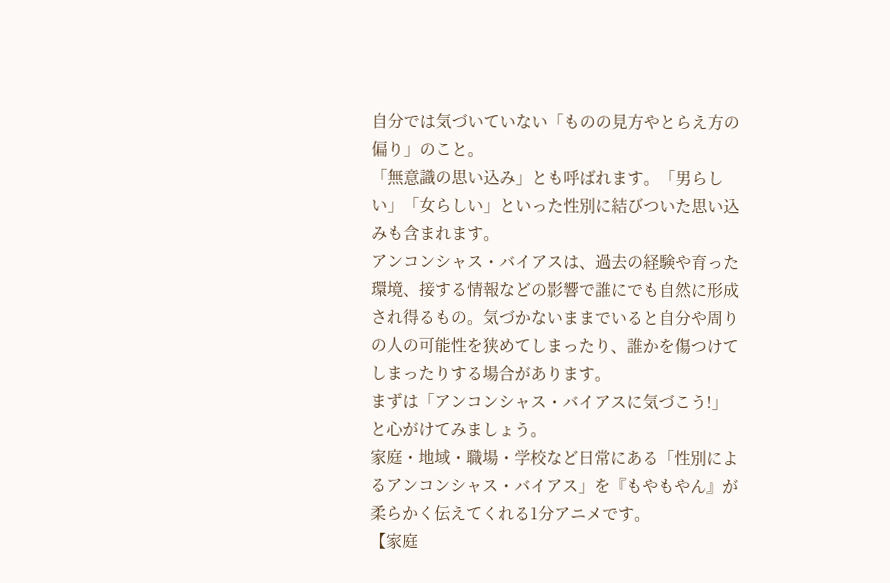自分では気づいていない「ものの見方やとらえ方の偏り」のこと。
「無意識の思い込み」とも呼ばれます。「男らしい」「女らしい」といった性別に結びついた思い込みも含まれます。
アンコンシャス・バイアスは、過去の経験や育った環境、接する情報などの影響で誰にでも自然に形成され得るもの。気づかないままでいると自分や周りの人の可能性を狭めてしまったり、誰かを傷つけてしまったりする場合があります。
まずは「アンコンシャス・バイアスに気づこう!」と心がけてみましょう。
家庭・地域・職場・学校など日常にある「性別によるアンコンシャス・バイアス」を『もやもやん』が柔らかく伝えてくれる1分アニメです。
【家庭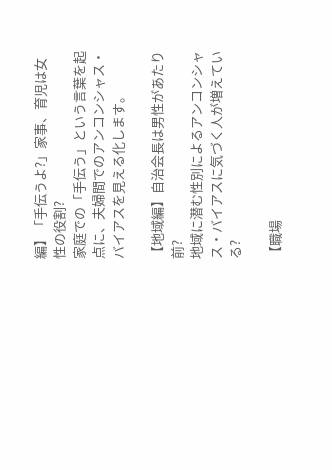編】「手伝うよ?」家事、育児は女性の役割?
家庭での「手伝う」という言葉を起点に、夫婦間でのアンコンシャス・バイアスを見える化します。

【地域編】自治会長は男性があたり前?
地域に潜む性別によるアンコンシャス・バイアスに気づく人が増えている?

【職場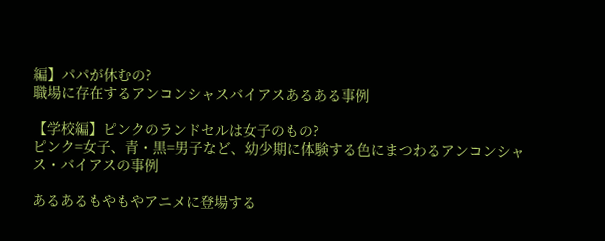編】パパが休むの?
職場に存在するアンコンシャスバイアスあるある事例

【学校編】ピンクのランドセルは女子のもの?
ピンク=女子、青・黒=男子など、幼少期に体験する色にまつわるアンコンシャス・バイアスの事例

あるあるもやもやアニメに登場する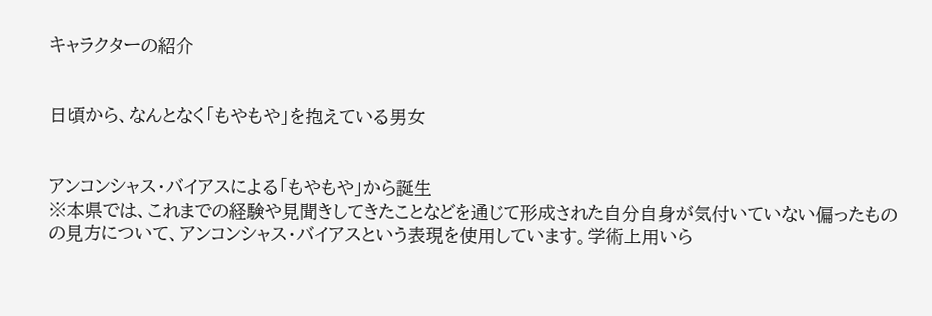キャラクターの紹介


日頃から、なんとなく「もやもや」を抱えている男女


アンコンシャス・バイアスによる「もやもや」から誕生
※本県では、これまでの経験や見聞きしてきたことなどを通じて形成された自分自身が気付いていない偏ったものの見方について、アンコンシャス・バイアスという表現を使用しています。学術上用いら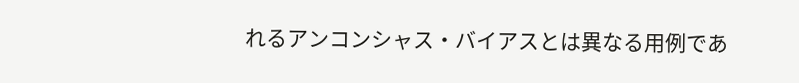れるアンコンシャス・バイアスとは異なる用例であ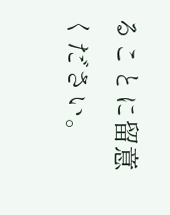ることに留意ください。